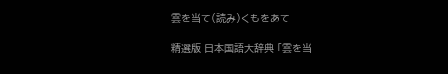雲を当て(読み)くもをあて

精選版 日本国語大辞典 「雲を当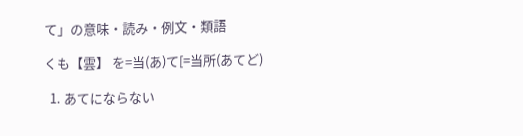て」の意味・読み・例文・類語

くも【雲】 を=当(あ)て[=当所(あてど)

  1. あてにならない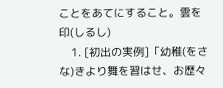ことをあてにすること。雲を印(しるし)
    1. [初出の実例]「幼稚(をさな)きより舞を習はせ、お歴々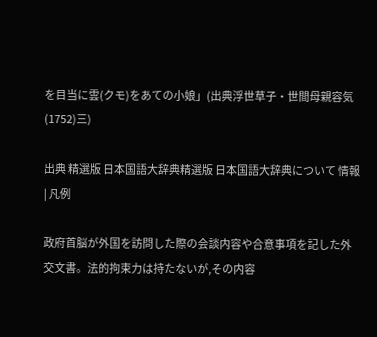を目当に雲(クモ)をあての小娘」(出典浮世草子・世間母親容気(1752)三)

出典 精選版 日本国語大辞典精選版 日本国語大辞典について 情報 | 凡例

政府首脳が外国を訪問した際の会談内容や合意事項を記した外交文書。法的拘束力は持たないが,その内容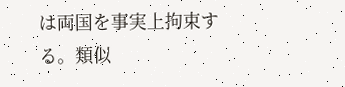は両国を事実上拘束する。類似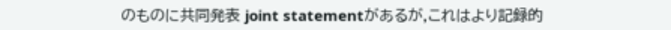のものに共同発表 joint statementがあるが,これはより記録的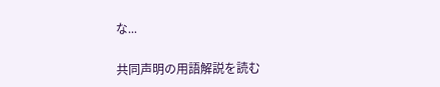な...

共同声明の用語解説を読む